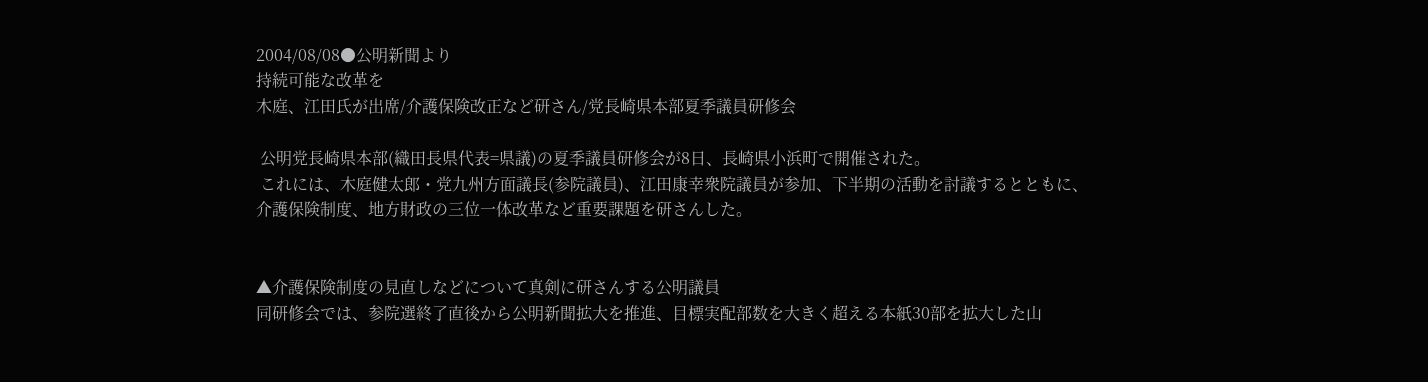2004/08/08●公明新聞より
持続可能な改革を
木庭、江田氏が出席/介護保険改正など研さん/党長崎県本部夏季議員研修会

 公明党長崎県本部(織田長県代表=県議)の夏季議員研修会が8日、長崎県小浜町で開催された。
 これには、木庭健太郎・党九州方面議長(参院議員)、江田康幸衆院議員が参加、下半期の活動を討議するとともに、介護保険制度、地方財政の三位一体改革など重要課題を研さんした。


▲介護保険制度の見直しなどについて真剣に研さんする公明議員
同研修会では、参院選終了直後から公明新聞拡大を推進、目標実配部数を大きく超える本紙30部を拡大した山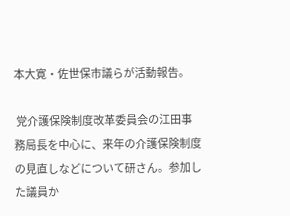本大寛・佐世保市議らが活動報告。

 党介護保険制度改革委員会の江田事務局長を中心に、来年の介護保険制度の見直しなどについて研さん。参加した議員か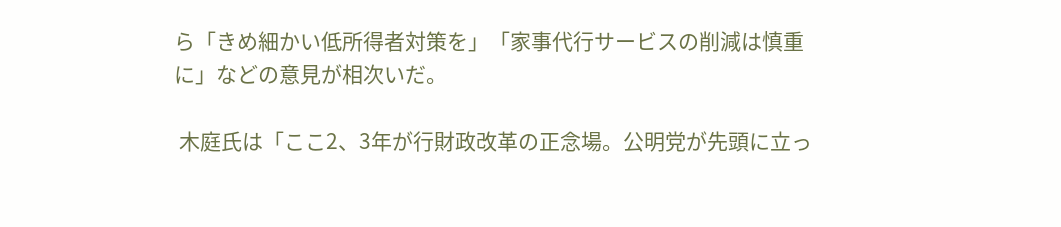ら「きめ細かい低所得者対策を」「家事代行サービスの削減は慎重に」などの意見が相次いだ。

 木庭氏は「ここ2、3年が行財政改革の正念場。公明党が先頭に立っ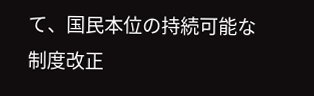て、国民本位の持続可能な制度改正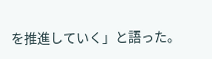を推進していく」と語った。